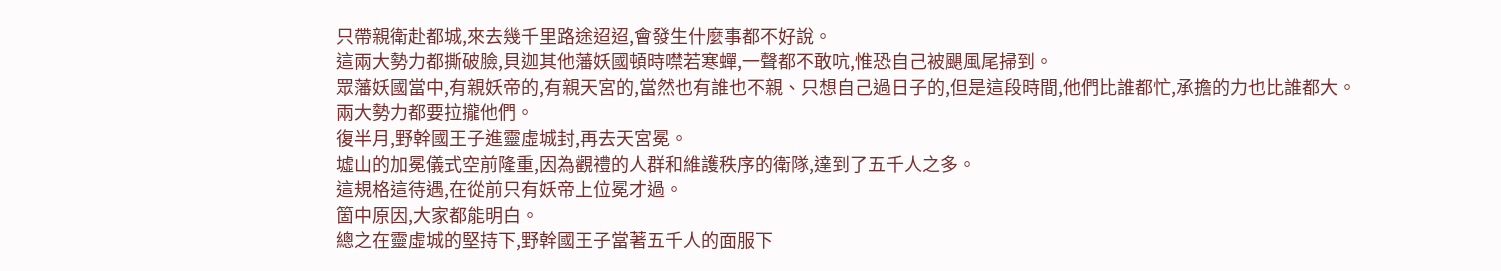只帶親衛赴都城,來去幾千里路途迢迢,會發生什麼事都不好說。
這兩大勢力都撕破臉,貝迦其他藩妖國頓時噤若寒蟬,一聲都不敢吭,惟恐自己被颶風尾掃到。
眾藩妖國當中,有親妖帝的,有親天宮的,當然也有誰也不親、只想自己過日子的,但是這段時間,他們比誰都忙,承擔的力也比誰都大。
兩大勢力都要拉攏他們。
復半月,野幹國王子進靈虛城封,再去天宮冕。
墟山的加冕儀式空前隆重,因為觀禮的人群和維護秩序的衛隊,達到了五千人之多。
這規格這待遇,在從前只有妖帝上位冕才過。
箇中原因,大家都能明白。
總之在靈虛城的堅持下,野幹國王子當著五千人的面服下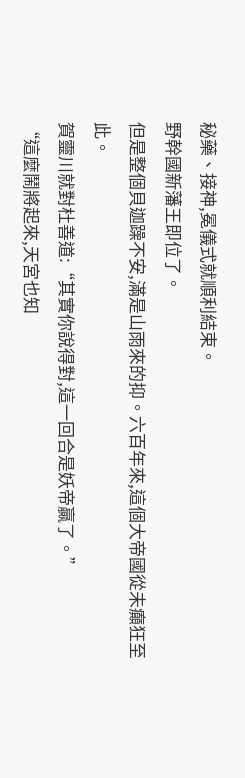秘藥、接神,冕儀式就順利結束。
野幹國新藩王即位了。
但是整個貝迦躁不安,滿是山雨來的抑。六百年來,這個大帝國從未癲狂至此。
賀靈川就對杜善道:“其實你說得對,這一回合是妖帝贏了。”
“這麼鬧將起來,天宮也知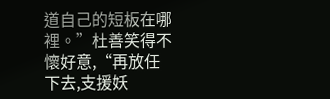道自己的短板在哪裡。”杜善笑得不懷好意,“再放任下去,支援妖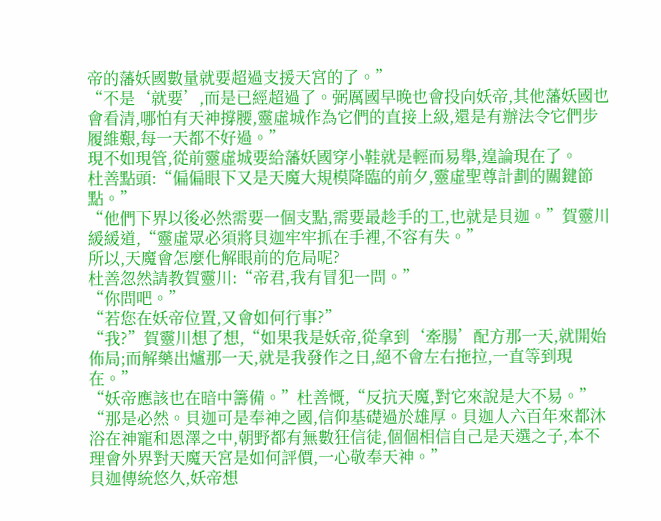帝的藩妖國數量就要超過支援天宮的了。”
“不是‘就要’,而是已經超過了。弼厲國早晚也會投向妖帝,其他藩妖國也會看清,哪怕有天神撐腰,靈虛城作為它們的直接上級,還是有辦法令它們步履維艱,每一天都不好過。”
現不如現管,從前靈虛城要給藩妖國穿小鞋就是輕而易舉,遑論現在了。
杜善點頭:“偏偏眼下又是天魔大規模降臨的前夕,靈虛聖尊計劃的關鍵節點。”
“他們下界以後必然需要一個支點,需要最趁手的工,也就是貝迦。”賀靈川緩緩道,“靈虛眾必須將貝迦牢牢抓在手裡,不容有失。”
所以,天魔會怎麼化解眼前的危局呢?
杜善忽然請教賀靈川:“帝君,我有冒犯一問。”
“你問吧。”
“若您在妖帝位置,又會如何行事?”
“我?”賀靈川想了想,“如果我是妖帝,從拿到‘牽腸’配方那一天,就開始佈局;而解藥出爐那一天,就是我發作之日,絕不會左右拖拉,一直等到現在。”
“妖帝應該也在暗中籌備。”杜善慨,“反抗天魔,對它來說是大不易。”
“那是必然。貝迦可是奉神之國,信仰基礎過於雄厚。貝迦人六百年來都沐浴在神寵和恩澤之中,朝野都有無數狂信徒,個個相信自己是天選之子,本不理會外界對天魔天宮是如何評價,一心敬奉天神。”
貝迦傳統悠久,妖帝想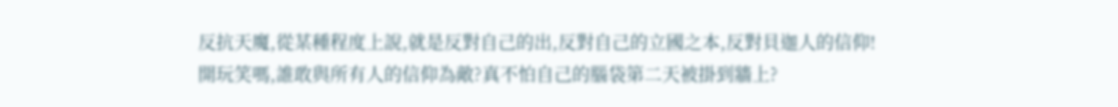反抗天魔,從某種程度上說,就是反對自己的出,反對自己的立國之本,反對貝迦人的信仰!
開玩笑嗎,誰敢與所有人的信仰為敵?真不怕自己的腦袋第二天被掛到牆上?